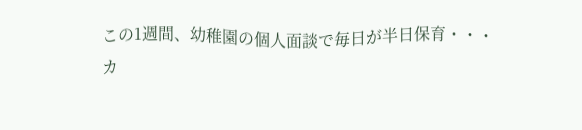この1週間、幼稚園の個人面談で毎日が半日保育・・・
カ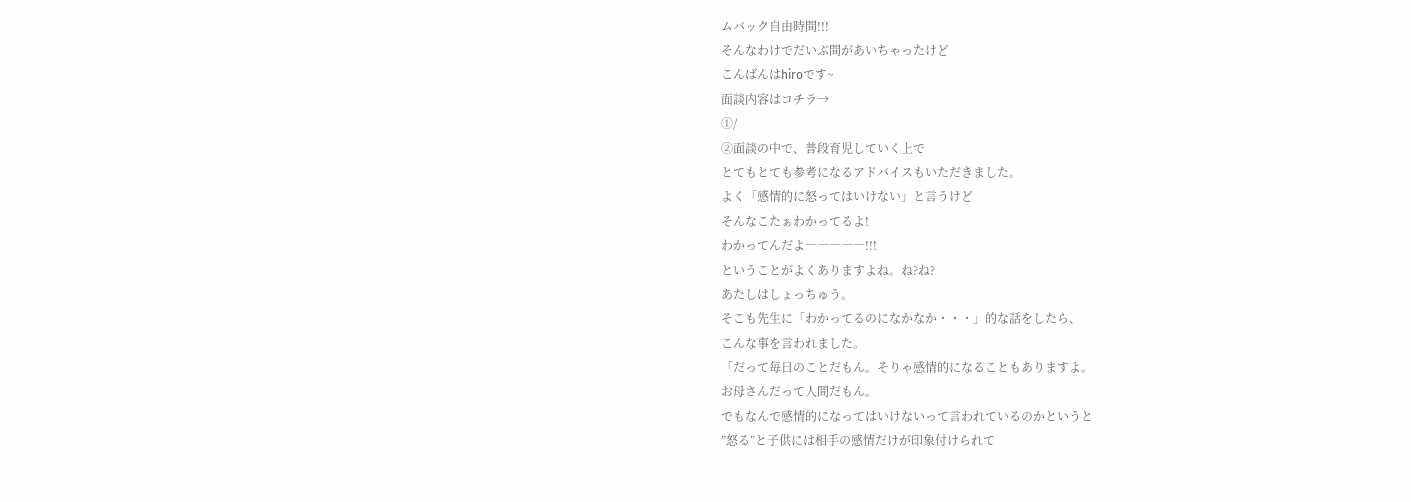ムバック自由時間!!!
そんなわけでだいぶ間があいちゃったけど
こんばんはhiroです~
面談内容はコチラ→
①/
②面談の中で、普段育児していく上で
とてもとても参考になるアドバイスもいただきました。
よく「感情的に怒ってはいけない」と言うけど
そんなこたぁわかってるよ!
わかってんだよ―――――!!!
ということがよくありますよね。ね?ね?
あたしはしょっちゅう。
そこも先生に「わかってるのになかなか・・・」的な話をしたら、
こんな事を言われました。
「だって毎日のことだもん。そりゃ感情的になることもありますよ。
お母さんだって人間だもん。
でもなんで感情的になってはいけないって言われているのかというと
”怒る”と子供には相手の感情だけが印象付けられて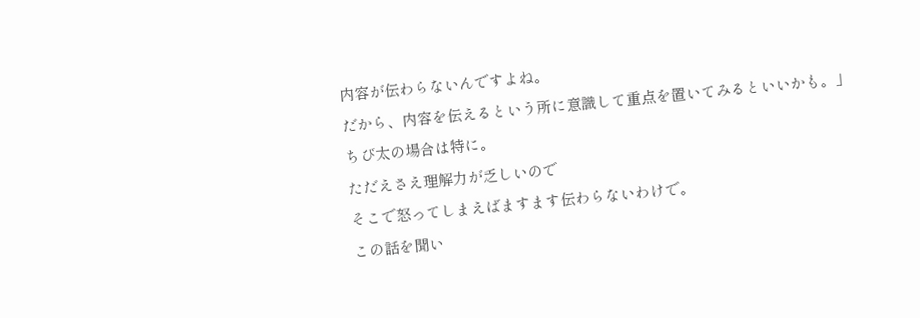内容が伝わらないんですよね。
だから、内容を伝えるという所に意識して重点を置いてみるといいかも。」
ちび太の場合は特に。
ただえさえ理解力が乏しいので
そこで怒ってしまえばますます伝わらないわけで。
この話を聞い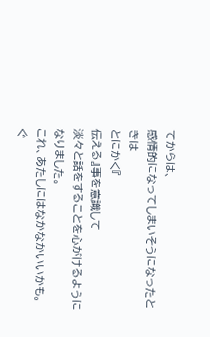てからは、
感情的になってしまいそうになったときは
とにかく『
伝える』事を意識して
淡々と話をすることを心がけるようになりました。
これ、あたしにはなかなかいいかも。
ぐ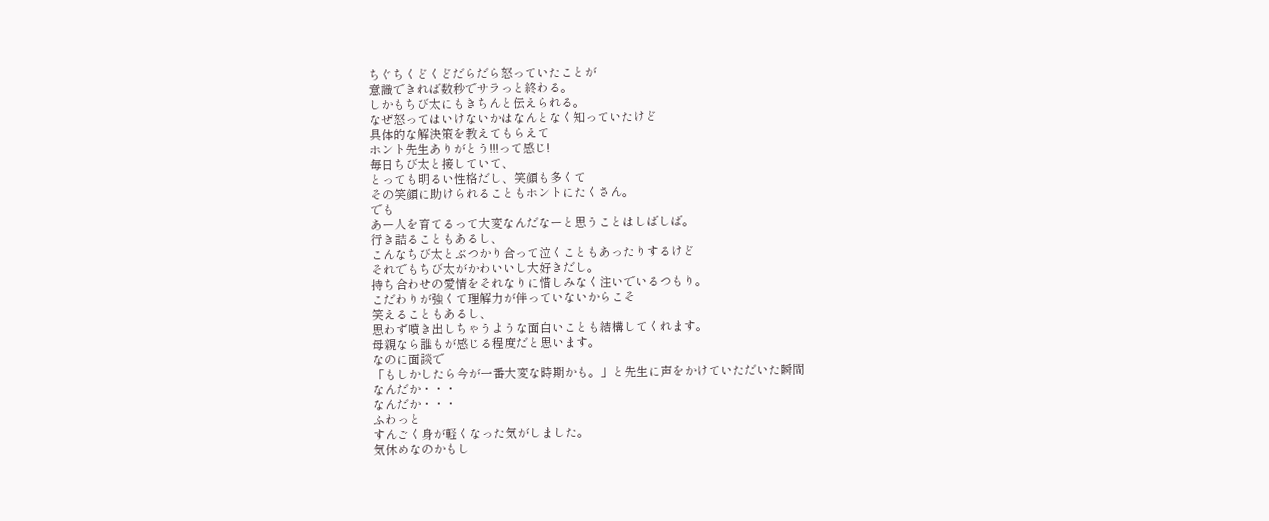ちぐちくどくどだらだら怒っていたことが
意識できれば数秒でサラっと終わる。
しかもちび太にもきちんと伝えられる。
なぜ怒ってはいけないかはなんとなく知っていたけど
具体的な解決策を教えてもらえて
ホント先生ありがとう!!!って感じ!
毎日ちび太と接していて、
とっても明るい性格だし、笑顔も多くて
その笑顔に助けられることもホントにたくさん。
でも
あー人を育てるって大変なんだなーと思うことはしばしば。
行き詰ることもあるし、
こんなちび太とぶつかり合って泣くこともあったりするけど
それでもちび太がかわいいし大好きだし。
持ち合わせの愛情をそれなりに惜しみなく注いでいるつもり。
こだわりが強くて理解力が伴っていないからこそ
笑えることもあるし、
思わず噴き出しちゃうような面白いことも結構してくれます。
母親なら誰もが感じる程度だと思います。
なのに面談で
「もしかしたら今が一番大変な時期かも。」と先生に声をかけていただいた瞬間
なんだか・・・
なんだか・・・
ふわっと
すんごく身が軽くなった気がしました。
気休めなのかもし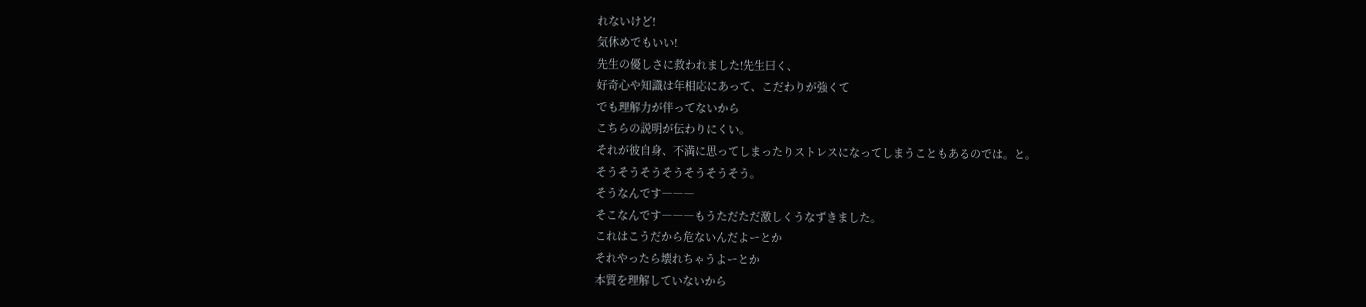れないけど!
気休めでもいい!
先生の優しさに救われました!先生曰く、
好奇心や知識は年相応にあって、こだわりが強くて
でも理解力が伴ってないから
こちらの説明が伝わりにくい。
それが彼自身、不満に思ってしまったりストレスになってしまうこともあるのでは。と。
そうそうそうそうそうそうそう。
そうなんです―――
そこなんです―――もうただただ激しくうなずきました。
これはこうだから危ないんだよーとか
それやったら壊れちゃうよーとか
本質を理解していないから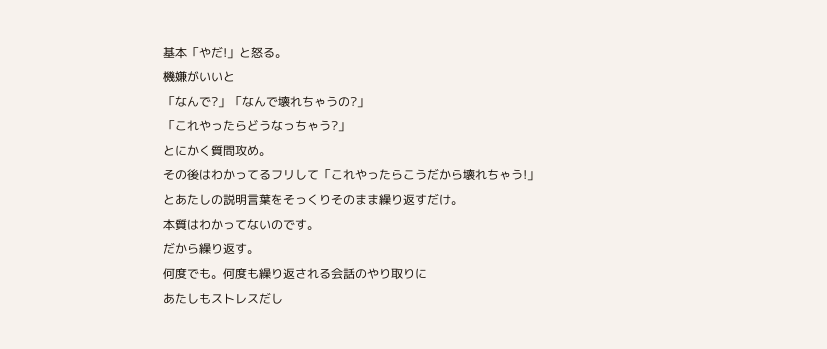基本「やだ!」と怒る。
機嫌がいいと
「なんで?」「なんで壊れちゃうの?」
「これやったらどうなっちゃう?」
とにかく質問攻め。
その後はわかってるフリして「これやったらこうだから壊れちゃう!」
とあたしの説明言葉をそっくりそのまま繰り返すだけ。
本質はわかってないのです。
だから繰り返す。
何度でも。何度も繰り返される会話のやり取りに
あたしもストレスだし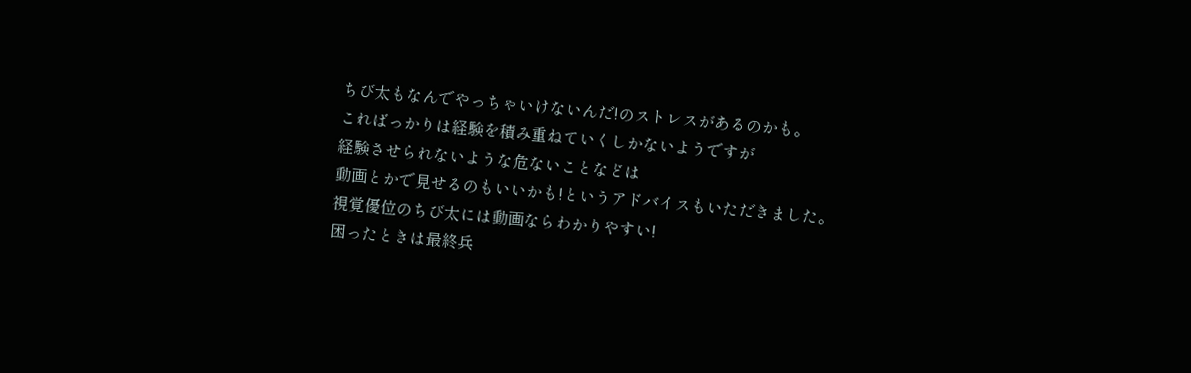ちび太もなんでやっちゃいけないんだ!のストレスがあるのかも。
こればっかりは経験を積み重ねていくしかないようですが
経験させられないような危ないことなどは
動画とかで見せるのもいいかも!というアドバイスもいただきました。
視覚優位のちび太には動画ならわかりやすい!
困ったときは最終兵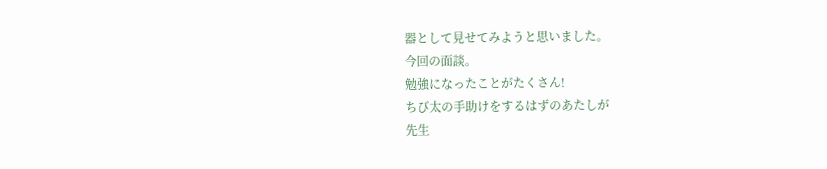器として見せてみようと思いました。
今回の面談。
勉強になったことがたくさん!
ちび太の手助けをするはずのあたしが
先生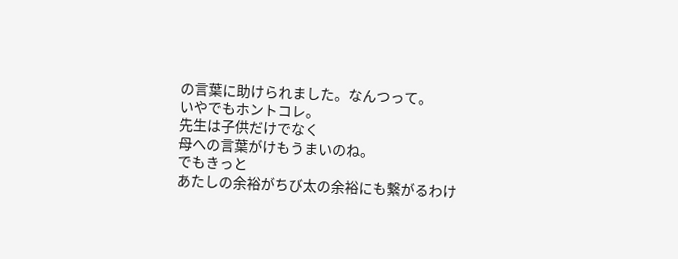の言葉に助けられました。なんつって。
いやでもホントコレ。
先生は子供だけでなく
母への言葉がけもうまいのね。
でもきっと
あたしの余裕がちび太の余裕にも繋がるわけ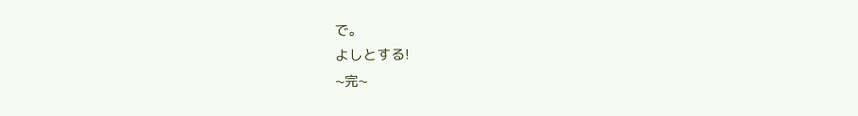で。
よしとする!
~完~